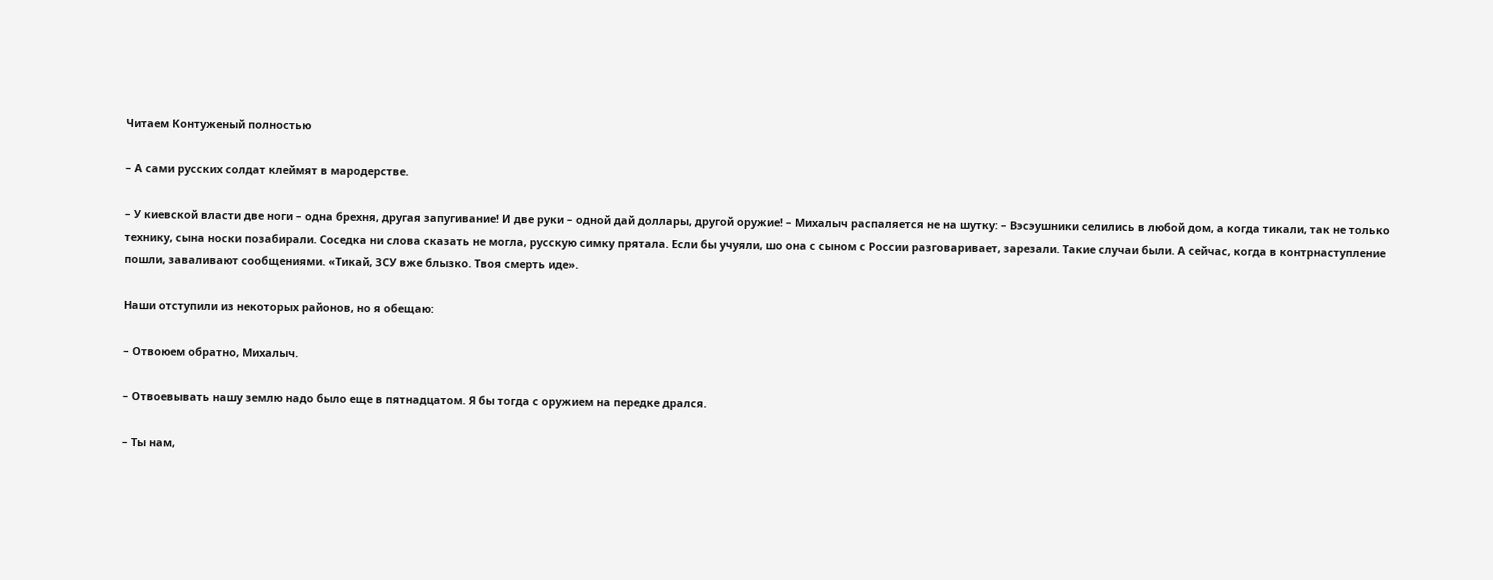Читаем Контуженый полностью

– А сами русских солдат клеймят в мародерстве.

– У киевской власти две ноги – одна брехня, другая запугивание! И две руки – одной дай доллары, другой оружие! – Михалыч распаляется не на шутку: – Вэсэушники селились в любой дом, а когда тикали, так не только технику, сына носки позабирали. Соседка ни слова сказать не могла, русскую симку прятала. Если бы учуяли, шо она с сыном с России разговаривает, зарезали. Такие случаи были. А сейчас, когда в контрнаступление пошли, заваливают сообщениями. «Тикай, ЗСУ вже блызко. Твоя смерть иде».

Наши отступили из некоторых районов, но я обещаю:

– Отвоюем обратно, Михалыч.

– Отвоевывать нашу землю надо было еще в пятнадцатом. Я бы тогда с оружием на передке дрался.

– Ты нам,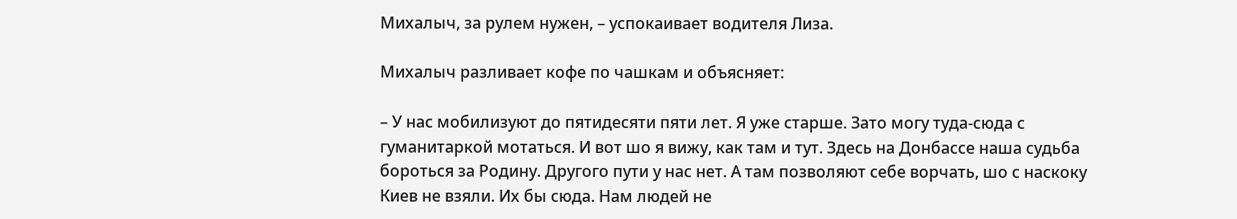Михалыч, за рулем нужен, – успокаивает водителя Лиза.

Михалыч разливает кофе по чашкам и объясняет:

– У нас мобилизуют до пятидесяти пяти лет. Я уже старше. Зато могу туда-сюда с гуманитаркой мотаться. И вот шо я вижу, как там и тут. Здесь на Донбассе наша судьба бороться за Родину. Другого пути у нас нет. А там позволяют себе ворчать, шо с наскоку Киев не взяли. Их бы сюда. Нам людей не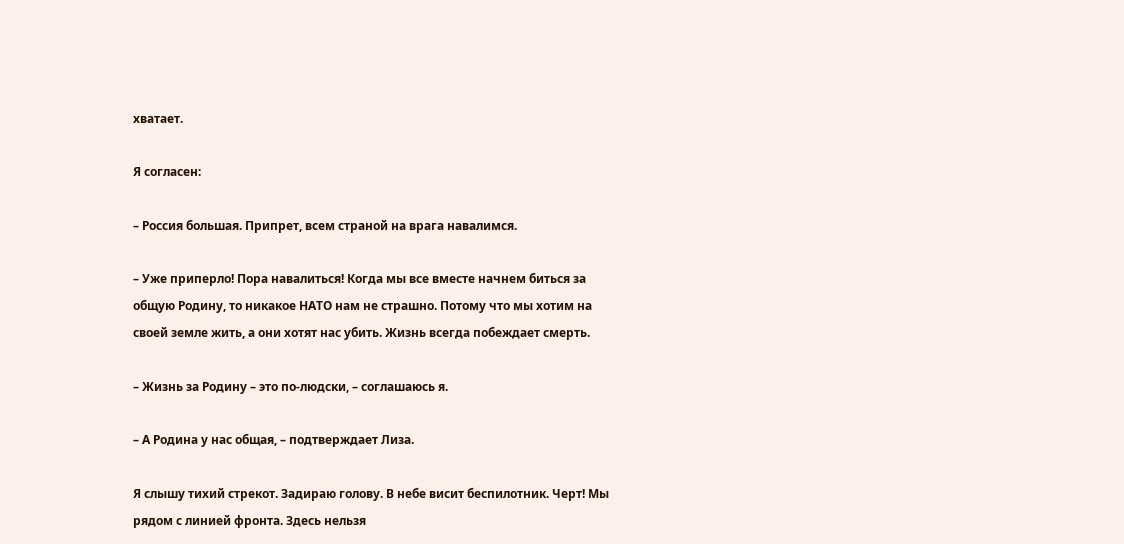хватает.

Я согласен:

– Россия большая. Припрет, всем страной на врага навалимся.

– Уже приперло! Пора навалиться! Когда мы все вместе начнем биться за общую Родину, то никакое НАТО нам не страшно. Потому что мы хотим на своей земле жить, а они хотят нас убить. Жизнь всегда побеждает смерть.

– Жизнь за Родину – это по-людски, – соглашаюсь я.

– А Родина у нас общая, – подтверждает Лиза.

Я слышу тихий стрекот. Задираю голову. В небе висит беспилотник. Черт! Мы рядом с линией фронта. Здесь нельзя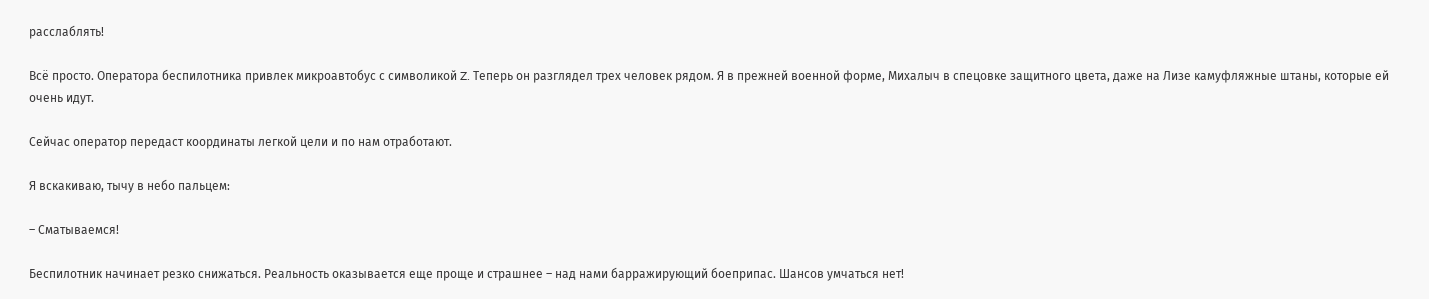расслаблять!

Всё просто. Оператора беспилотника привлек микроавтобус с символикой Z. Теперь он разглядел трех человек рядом. Я в прежней военной форме, Михалыч в спецовке защитного цвета, даже на Лизе камуфляжные штаны, которые ей очень идут.

Сейчас оператор передаст координаты легкой цели и по нам отработают.

Я вскакиваю, тычу в небо пальцем:

– Сматываемся!

Беспилотник начинает резко снижаться. Реальность оказывается еще проще и страшнее – над нами барражирующий боеприпас. Шансов умчаться нет!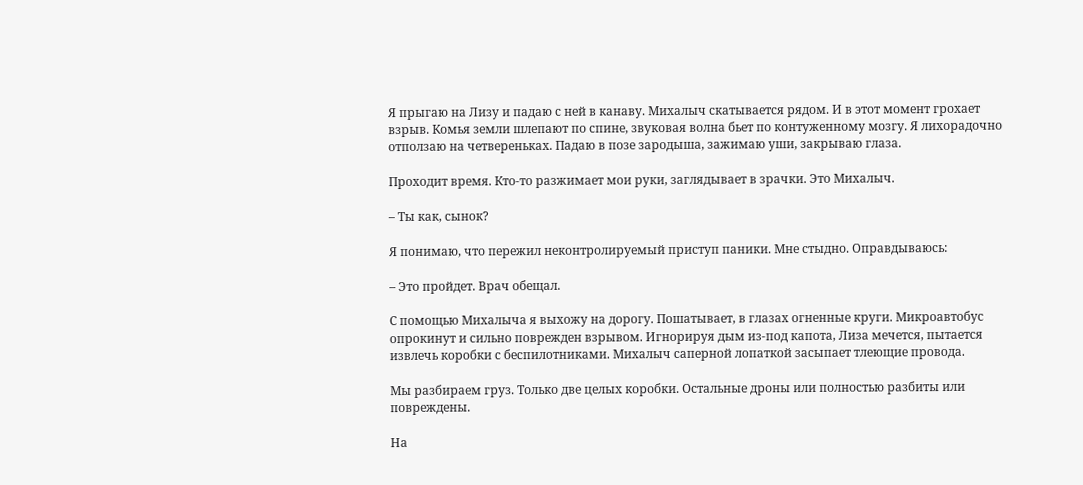Я прыгаю на Лизу и падаю с ней в канаву. Михалыч скатывается рядом. И в этот момент грохает взрыв. Комья земли шлепают по спине, звуковая волна бьет по контуженному мозгу. Я лихорадочно отползаю на четвереньках. Падаю в позе зародыша, зажимаю уши, закрываю глаза.

Проходит время. Кто-то разжимает мои руки, заглядывает в зрачки. Это Михалыч.

– Ты как, сынок?

Я понимаю, что пережил неконтролируемый приступ паники. Мне стыдно. Оправдываюсь:

– Это пройдет. Врач обещал.

С помощью Михалыча я выхожу на дорогу. Пошатывает, в глазах огненные круги. Микроавтобус опрокинут и сильно поврежден взрывом. Игнорируя дым из-под капота, Лиза мечется, пытается извлечь коробки с беспилотниками. Михалыч саперной лопаткой засыпает тлеющие провода.

Мы разбираем груз. Только две целых коробки. Остальные дроны или полностью разбиты или повреждены.

На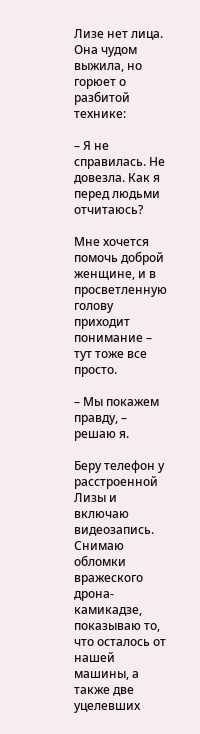Лизе нет лица. Она чудом выжила, но горюет о разбитой технике:

– Я не справилась. Не довезла. Как я перед людьми отчитаюсь?

Мне хочется помочь доброй женщине, и в просветленную голову приходит понимание – тут тоже все просто.

– Мы покажем правду, – решаю я.

Беру телефон у расстроенной Лизы и включаю видеозапись. Снимаю обломки вражеского дрона-камикадзе, показываю то, что осталось от нашей машины, а также две уцелевших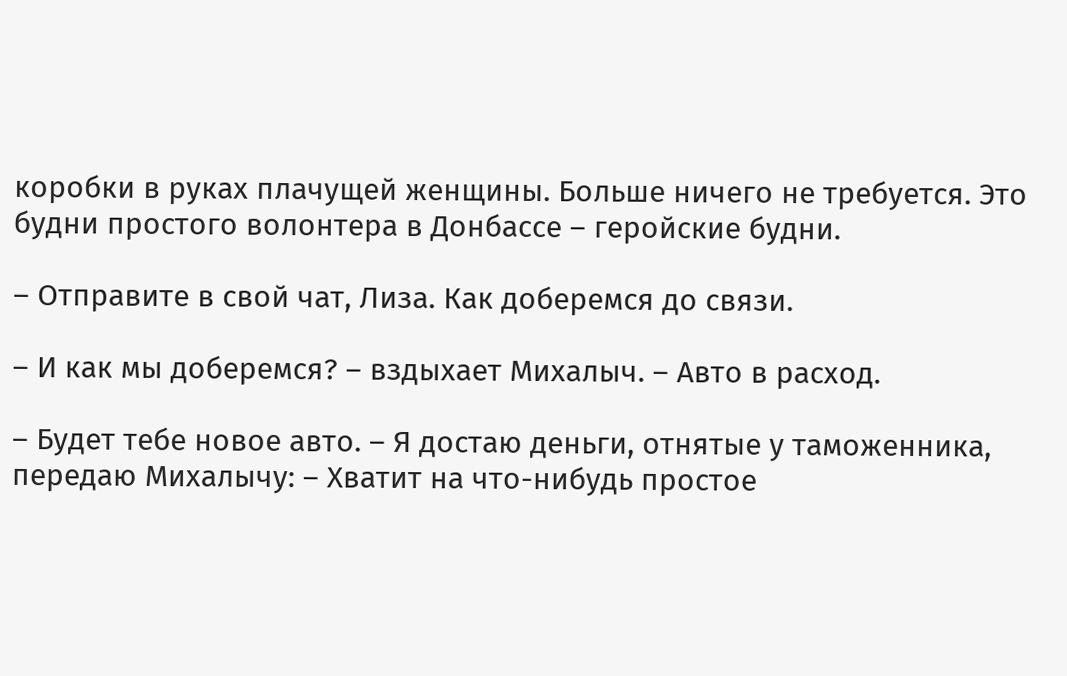коробки в руках плачущей женщины. Больше ничего не требуется. Это будни простого волонтера в Донбассе – геройские будни.

– Отправите в свой чат, Лиза. Как доберемся до связи.

– И как мы доберемся? – вздыхает Михалыч. – Авто в расход.

– Будет тебе новое авто. – Я достаю деньги, отнятые у таможенника, передаю Михалычу: – Хватит на что-нибудь простое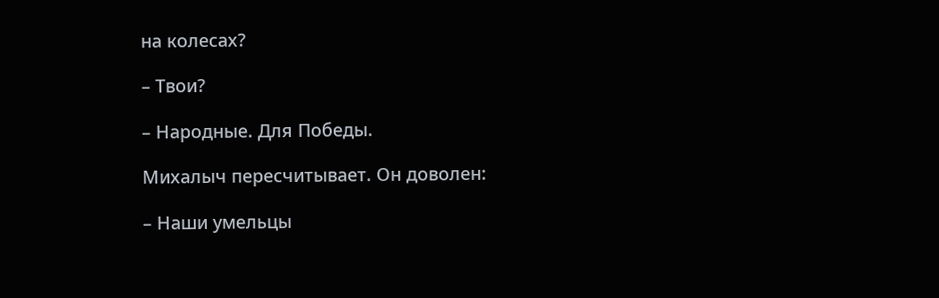на колесах?

– Твои?

– Народные. Для Победы.

Михалыч пересчитывает. Он доволен:

– Наши умельцы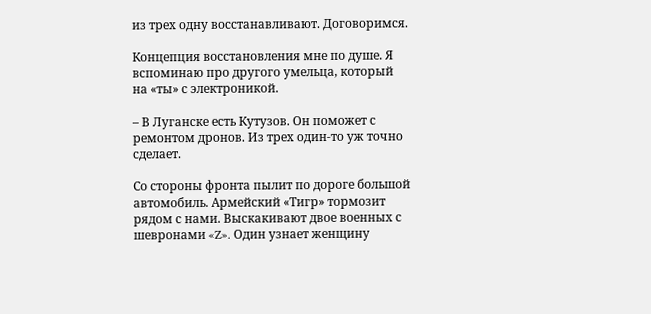из трех одну восстанавливают. Договоримся.

Концепция восстановления мне по душе. Я вспоминаю про другого умельца, который на «ты» с электроникой.

– В Луганске есть Кутузов. Он поможет с ремонтом дронов. Из трех один-то уж точно сделает.

Со стороны фронта пылит по дороге большой автомобиль. Армейский «Тигр» тормозит рядом с нами. Выскакивают двое военных с шевронами «Z». Один узнает женщину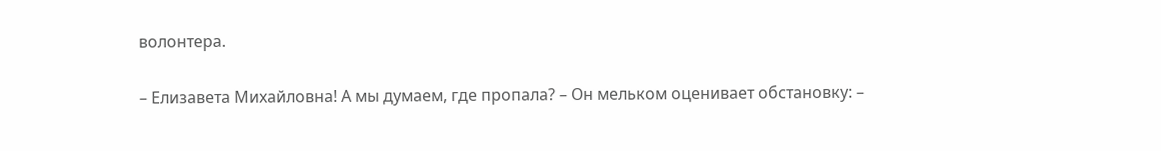волонтера.

– Елизавета Михайловна! А мы думаем, где пропала? – Он мельком оценивает обстановку: –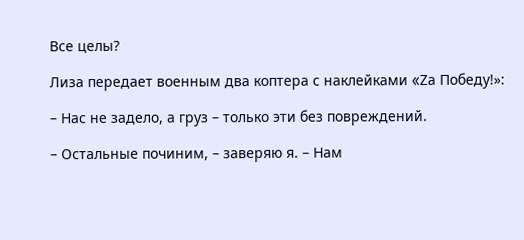Все целы?

Лиза передает военным два коптера с наклейками «Zа Победу!»:

– Нас не задело, а груз – только эти без повреждений.

– Остальные починим, – заверяю я. – Нам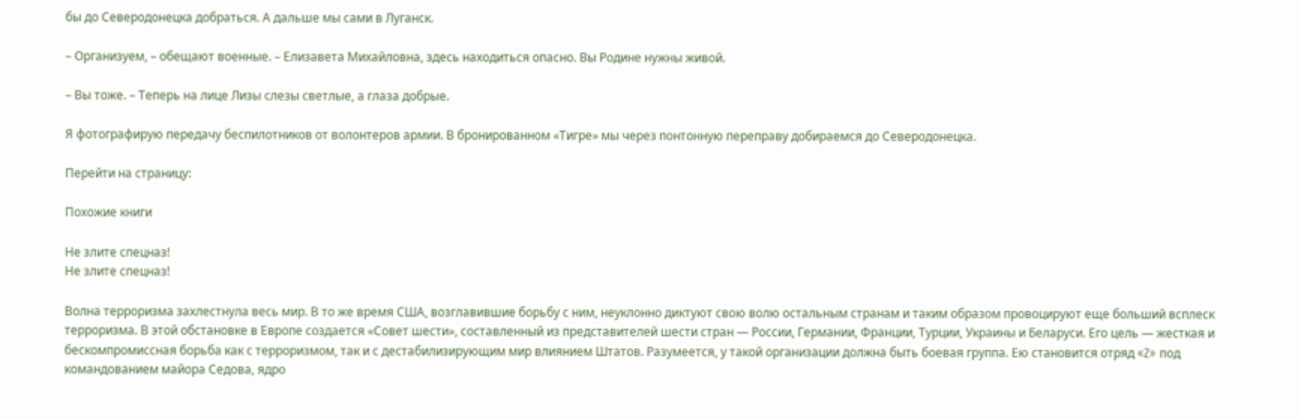бы до Северодонецка добраться. А дальше мы сами в Луганск.

– Организуем, – обещают военные. – Елизавета Михайловна, здесь находиться опасно. Вы Родине нужны живой.

– Вы тоже. – Теперь на лице Лизы слезы светлые, а глаза добрые.

Я фотографирую передачу беспилотников от волонтеров армии. В бронированном «Тигре» мы через понтонную переправу добираемся до Северодонецка.

Перейти на страницу:

Похожие книги

Не злите спецназ!
Не злите спецназ!

Волна терроризма захлестнула весь мир. В то же время США, возглавившие борьбу с ним, неуклонно диктуют свою волю остальным странам и таким образом провоцируют еще больший всплеск терроризма. В этой обстановке в Европе создается «Совет шести», составленный из представителей шести стран — России, Германии, Франции, Турции, Украины и Беларуси. Его цель — жесткая и бескомпромиссная борьба как с терроризмом, так и с дестабилизирующим мир влиянием Штатов. Разумеется, у такой организации должна быть боевая группа. Ею становится отряд «Z» под командованием майора Седова, ядро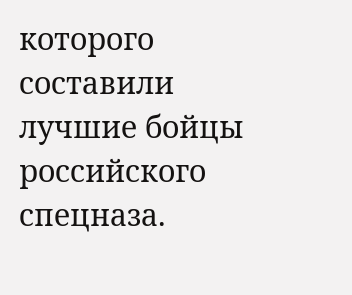которого составили лучшие бойцы российского спецназа.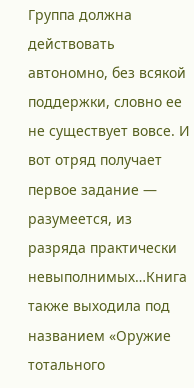Группа должна действовать автономно, без всякой поддержки, словно ее не существует вовсе. И вот отряд получает первое задание — разумеется, из разряда практически невыполнимых…Книга также выходила под названием «Оружие тотального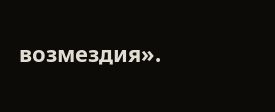возмездия».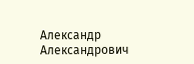Александр Александрович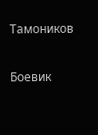Тамоников

Боевик